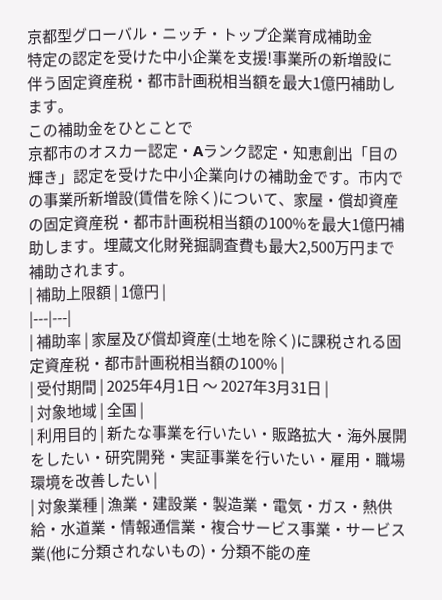京都型グローバル・ニッチ・トップ企業育成補助金
特定の認定を受けた中小企業を支援!事業所の新増設に伴う固定資産税・都市計画税相当額を最大1億円補助します。
この補助金をひとことで
京都市のオスカー認定・Aランク認定・知恵創出「目の輝き」認定を受けた中小企業向けの補助金です。市内での事業所新増設(賃借を除く)について、家屋・償却資産の固定資産税・都市計画税相当額の100%を最大1億円補助します。埋蔵文化財発掘調査費も最大2,500万円まで補助されます。
| 補助上限額 | 1億円 |
|---|---|
| 補助率 | 家屋及び償却資産(土地を除く)に課税される固定資産税・都市計画税相当額の100% |
| 受付期間 | 2025年4月1日 〜 2027年3月31日 |
| 対象地域 | 全国 |
| 利用目的 | 新たな事業を行いたい・販路拡大・海外展開をしたい・研究開発・実証事業を行いたい・雇用・職場環境を改善したい |
| 対象業種 | 漁業・建設業・製造業・電気・ガス・熱供給・水道業・情報通信業・複合サービス事業・サービス業(他に分類されないもの)・分類不能の産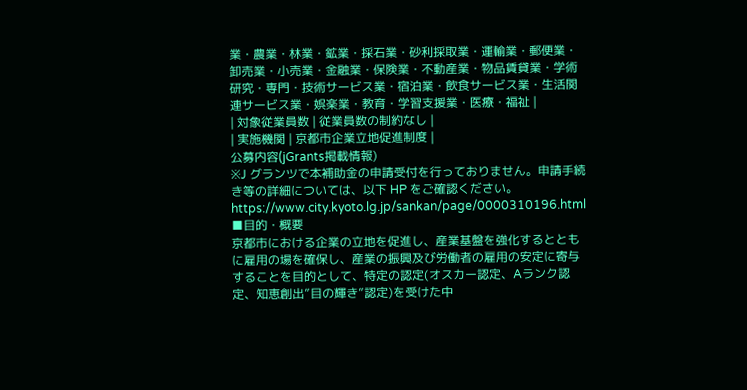業・農業・林業・鉱業・採石業・砂利採取業・運輸業・郵便業・卸売業・小売業・金融業・保険業・不動産業・物品賃貸業・学術研究・専門・技術サービス業・宿泊業・飲食サービス業・生活関連サービス業・娯楽業・教育・学習支援業・医療・福祉 |
| 対象従業員数 | 従業員数の制約なし |
| 実施機関 | 京都市企業立地促進制度 |
公募内容(jGrants掲載情報)
※J グランツで本補助金の申請受付を行っておりません。申請手続き等の詳細については、以下 HP をご確認ください。
https://www.city.kyoto.lg.jp/sankan/page/0000310196.html
■目的・概要
京都市における企業の立地を促進し、産業基盤を強化するとともに雇用の場を確保し、産業の振興及び労働者の雇用の安定に寄与することを目的として、特定の認定(オスカー認定、Aランク認定、知恵創出”目の輝き”認定)を受けた中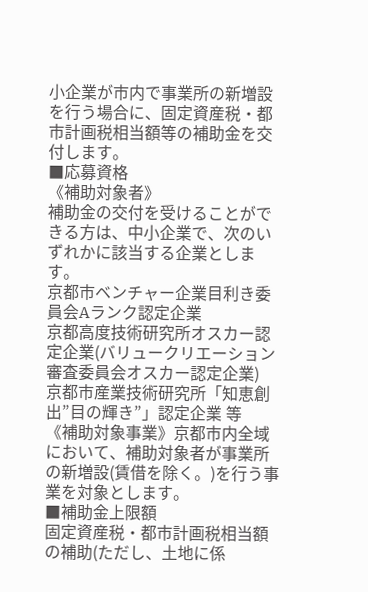小企業が市内で事業所の新増設を行う場合に、固定資産税・都市計画税相当額等の補助金を交付します。
■応募資格
《補助対象者》
補助金の交付を受けることができる方は、中小企業で、次のいずれかに該当する企業とします。
京都市ベンチャー企業目利き委員会Aランク認定企業
京都高度技術研究所オスカー認定企業(バリュークリエーション審査委員会オスカー認定企業)
京都市産業技術研究所「知恵創出”目の輝き”」認定企業 等
《補助対象事業》京都市内全域において、補助対象者が事業所の新増設(賃借を除く。)を行う事業を対象とします。
■補助金上限額
固定資産税・都市計画税相当額の補助(ただし、土地に係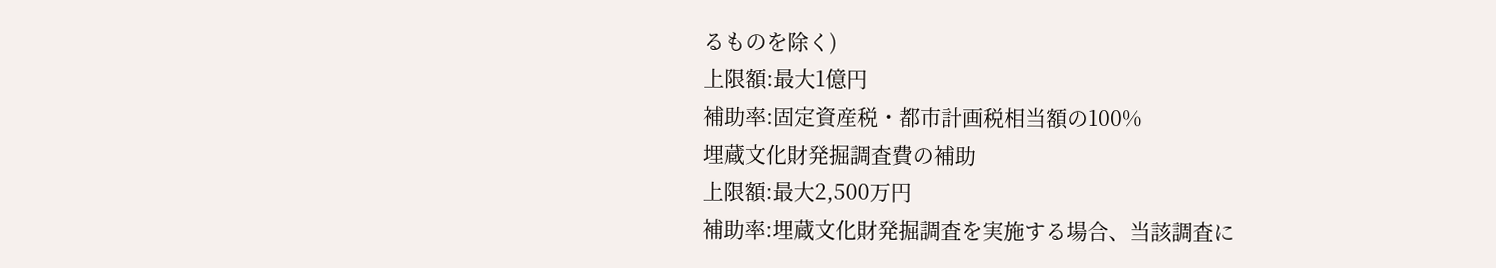るものを除く)
上限額:最大1億円
補助率:固定資産税・都市計画税相当額の100%
埋蔵文化財発掘調査費の補助
上限額:最大2,500万円
補助率:埋蔵文化財発掘調査を実施する場合、当該調査に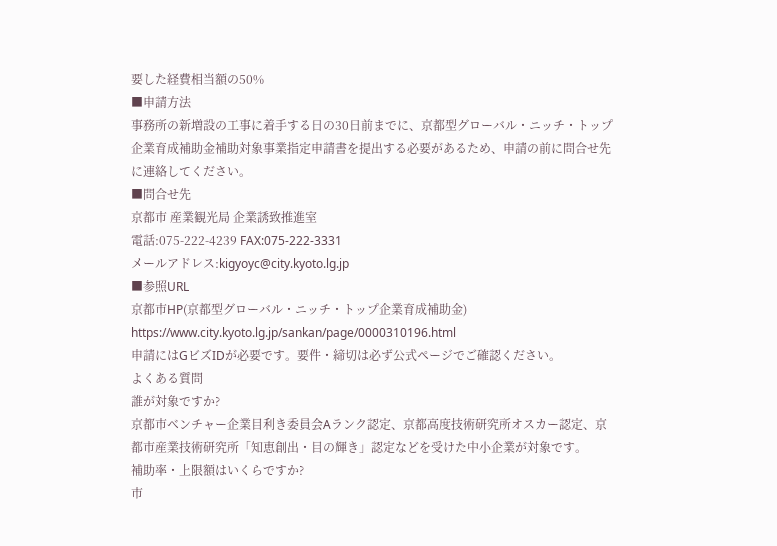要した経費相当額の50%
■申請方法
事務所の新増設の工事に着手する日の30日前までに、京都型グローバル・ニッチ・トップ企業育成補助金補助対象事業指定申請書を提出する必要があるため、申請の前に問合せ先に連絡してください。
■問合せ先
京都市 産業観光局 企業誘致推進室
電話:075-222-4239 FAX:075-222-3331
メールアドレス:kigyoyc@city.kyoto.lg.jp
■参照URL
京都市HP(京都型グローバル・ニッチ・トップ企業育成補助金)
https://www.city.kyoto.lg.jp/sankan/page/0000310196.html
申請にはGビズIDが必要です。要件・締切は必ず公式ページでご確認ください。
よくある質問
誰が対象ですか?
京都市ベンチャー企業目利き委員会Aランク認定、京都高度技術研究所オスカー認定、京都市産業技術研究所「知恵創出・目の輝き」認定などを受けた中小企業が対象です。
補助率・上限額はいくらですか?
市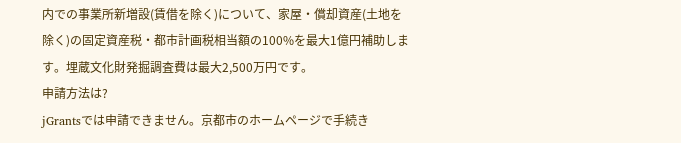内での事業所新増設(賃借を除く)について、家屋・償却資産(土地を除く)の固定資産税・都市計画税相当額の100%を最大1億円補助します。埋蔵文化財発掘調査費は最大2,500万円です。
申請方法は?
jGrantsでは申請できません。京都市のホームページで手続き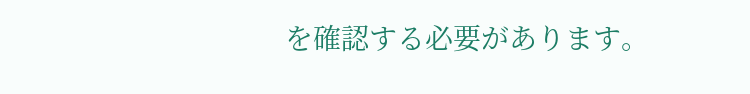を確認する必要があります。